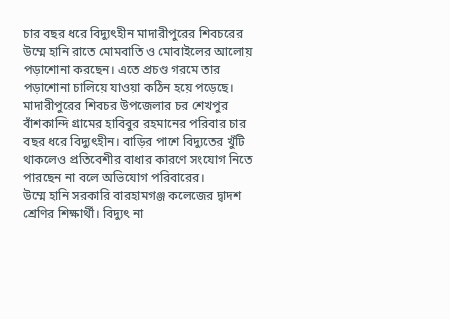চার বছর ধরে বিদ্যুৎহীন মাদারীপুরের শিবচরের উম্মে হানি রাতে মোমবাতি ও মোবাইলের আলোয় পড়াশোনা করছেন। এতে প্রচণ্ড গরমে তার পড়াশোনা চালিয়ে যাওয়া কঠিন হয়ে পড়েছে।
মাদারীপুরের শিবচর উপজেলার চর শেখপুর বাঁশকান্দি গ্রামের হাবিবুর রহমানের পরিবার চার বছর ধরে বিদ্যুৎহীন। বাড়ির পাশে বিদ্যুতের খুঁটি থাকলেও প্রতিবেশীর বাধার কারণে সংযোগ নিতে পারছেন না বলে অভিযোগ পরিবারের।
উম্মে হানি সরকারি বারহামগঞ্জ কলেজের দ্বাদশ শ্রেণির শিক্ষার্থী। বিদ্যুৎ না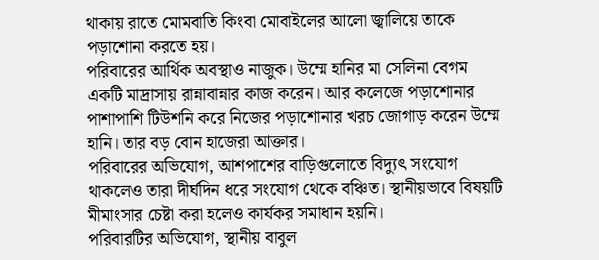থাকায় রাতে মোমবাতি কিংবা মোবাইলের আলো জ্বালিয়ে তাকে পড়াশোনা করতে হয়।
পরিবারের আর্থিক অবস্থাও নাজুক। উম্মে হানির মা সেলিনা বেগম একটি মাদ্রাসায় রান্নাবান্নার কাজ করেন। আর কলেজে পড়াশোনার পাশাপাশি টিউশনি করে নিজের পড়াশোনার খরচ জোগাড় করেন উম্মে হানি। তার বড় বোন হাজেরা আক্তার।
পরিবারের অভিযোগ, আশপাশের বাড়িগুলোতে বিদ্যুৎ সংযোগ থাকলেও তারা দীর্ঘদিন ধরে সংযোগ থেকে বঞ্চিত। স্থানীয়ভাবে বিষয়টি মীমাংসার চেষ্টা করা হলেও কার্যকর সমাধান হয়নি।
পরিবারটির অভিযোগ, স্থানীয় বাবুল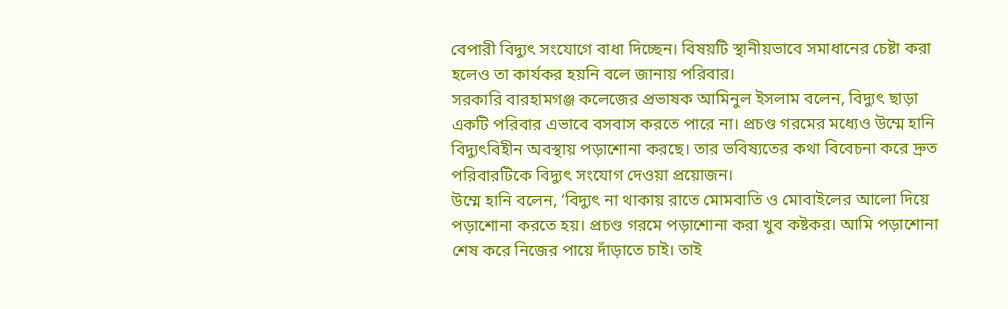বেপারী বিদ্যুৎ সংযোগে বাধা দিচ্ছেন। বিষয়টি স্থানীয়ভাবে সমাধানের চেষ্টা করা হলেও তা কার্যকর হয়নি বলে জানায় পরিবার।
সরকারি বারহামগঞ্জ কলেজের প্রভাষক আমিনুল ইসলাম বলেন, বিদ্যুৎ ছাড়া একটি পরিবার এভাবে বসবাস করতে পারে না। প্রচণ্ড গরমের মধ্যেও উম্মে হানি বিদ্যুৎবিহীন অবস্থায় পড়াশোনা করছে। তার ভবিষ্যতের কথা বিবেচনা করে দ্রুত পরিবারটিকে বিদ্যুৎ সংযোগ দেওয়া প্রয়োজন।
উম্মে হানি বলেন, ‘বিদ্যুৎ না থাকায় রাতে মোমবাতি ও মোবাইলের আলো দিয়ে পড়াশোনা করতে হয়। প্রচণ্ড গরমে পড়াশোনা করা খুব কষ্টকর। আমি পড়াশোনা শেষ করে নিজের পায়ে দাঁড়াতে চাই। তাই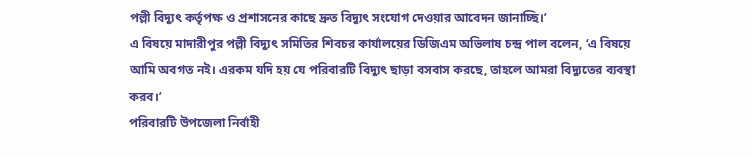পল্লী বিদ্যুৎ কর্তৃপক্ষ ও প্রশাসনের কাছে দ্রুত বিদ্যুৎ সংযোগ দেওয়ার আবেদন জানাচ্ছি।’
এ বিষয়ে মাদারীপুর পল্লী বিদ্যুৎ সমিতির শিবচর কার্যালয়ের ডিজিএম অভিলাষ চন্দ্র পাল বলেন, ‘এ বিষয়ে আমি অবগত নই। এরকম যদি হয় যে পরিবারটি বিদ্যুৎ ছাড়া বসবাস করছে, তাহলে আমরা বিদ্যুতের ব্যবস্থা করব।’
পরিবারটি উপজেলা নির্বাহী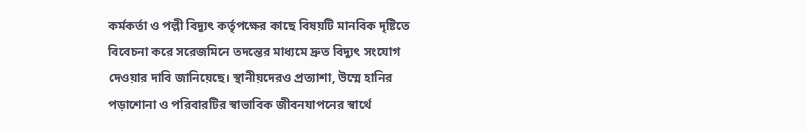কর্মকর্তা ও পল্লী বিদ্যুৎ কর্তৃপক্ষের কাছে বিষয়টি মানবিক দৃষ্টিতে বিবেচনা করে সরেজমিনে তদন্তের মাধ্যমে দ্রুত বিদ্যুৎ সংযোগ দেওয়ার দাবি জানিয়েছে। স্থানীয়দেরও প্রত্যাশা, উম্মে হানির পড়াশোনা ও পরিবারটির স্বাভাবিক জীবনযাপনের স্বার্থে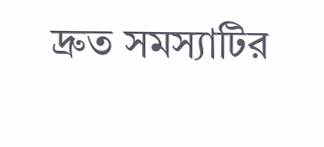দ্রুত সমস্যাটির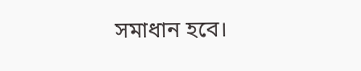সমাধান হবে।